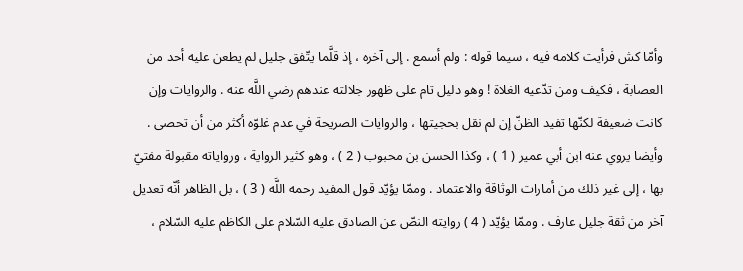وأمّا كش فرأيت كلامه فيه ، سيما قوله : ولم أسمع . إلى آخره ، إذ قلَّما يتّفق جليل لم يطعن عليه أحد من العصابة ، فكيف ومن تدّعيه الغلاة ! وهو دليل تام على ظهور جلالته عندهم رضي اللَّه عنه . والروايات وإن كانت ضعيفة لكنّها تفيد الظنّ إن لم نقل بحجيتها ، والروايات الصريحة في عدم غلوّه أكثر من أن تحصى . وأيضا يروي عنه ابن أبي عمير ( 1 ) ، وكذا الحسن بن محبوب ( 2 ) ، وهو كثير الرواية ، ورواياته مقبولة مفتيّ بها ، إلى غير ذلك من أمارات الوثاقة والاعتماد . وممّا يؤيّد قول المفيد رحمه اللَّه ( 3 ) ، بل الظاهر أنّه تعديل آخر من ثقة جليل عارف . وممّا يؤيّد ( 4 ) روايته النصّ عن الصادق عليه السّلام على الكاظم عليه السّلام ،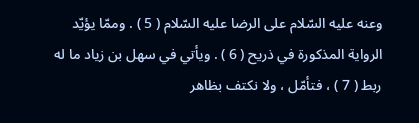وعنه عليه السّلام على الرضا عليه السّلام ( 5 ) . وممّا يؤيّد الرواية المذكورة في ذريح ( 6 ) . ويأتي في سهل بن زياد ما له ربط ( 7 ) ، فتأمّل ، ولا نكتف بظاهر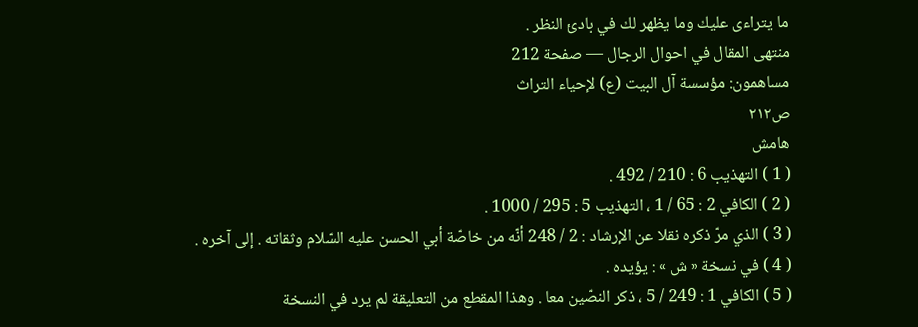ما يتراءى عليك وما يظهر لك في بادئ النظر .
منتهى المقال في احوال الرجال — صفحة 212
مساهمون: مؤسسة آل البيت (ع) لإحياء التراث
ص٢١٢
هامش
( 1 ) التهذيب 6 : 210 / 492 .
( 2 ) الكافي 2 : 65 / 1 ، التهذيب 5 : 295 / 1000 .
( 3 ) الذي مرّ ذكره نقلا عن الإرشاد : 2 / 248 أنّه من خاصّة أبي الحسن عليه السّلام وثقاته . إلى آخره .
( 4 ) في نسخة « ش » : يؤيده .
( 5 ) الكافي 1 : 249 / 5 ، ذكر النصّين معا . وهذا المقطع من التعليقة لم يرد في النسخة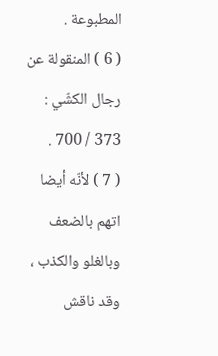المطبوعة .
( 6 ) المنقولة عن رجال الكشّي : 373 / 700 .
( 7 ) لأنّه أيضا اتهم بالضعف وبالغلو والكذب ، وقد ناقش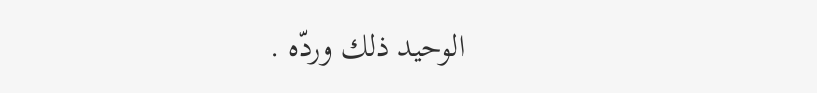الوحيد ذلك وردّه .